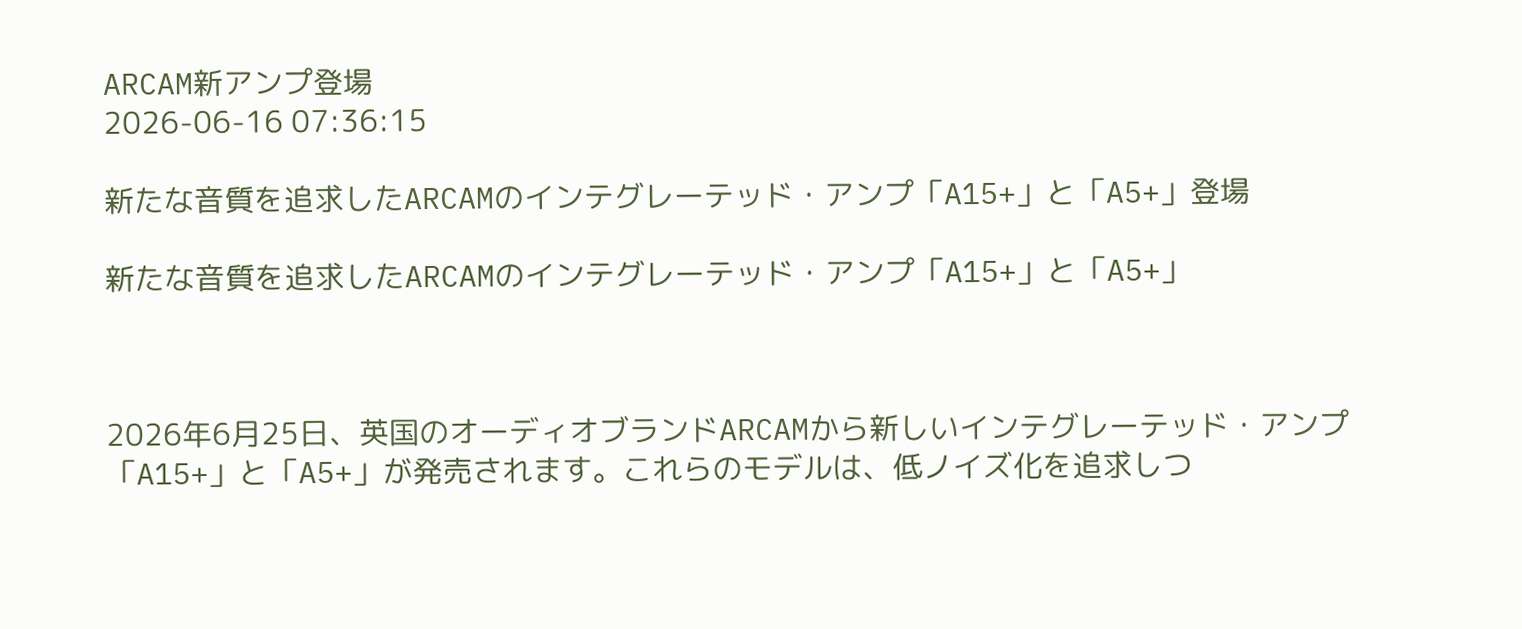ARCAM新アンプ登場
2026-06-16 07:36:15

新たな音質を追求したARCAMのインテグレーテッド・アンプ「A15+」と「A5+」登場

新たな音質を追求したARCAMのインテグレーテッド・アンプ「A15+」と「A5+」



2026年6月25日、英国のオーディオブランドARCAMから新しいインテグレーテッド・アンプ「A15+」と「A5+」が発売されます。これらのモデルは、低ノイズ化を追求しつ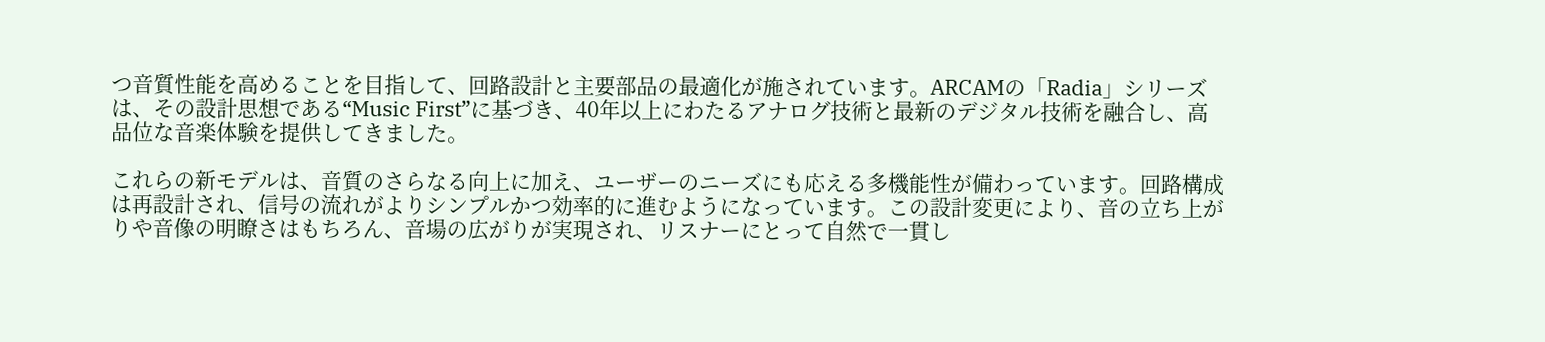つ音質性能を高めることを目指して、回路設計と主要部品の最適化が施されています。ARCAMの「Radia」シリーズは、その設計思想である“Music First”に基づき、40年以上にわたるアナログ技術と最新のデジタル技術を融合し、高品位な音楽体験を提供してきました。

これらの新モデルは、音質のさらなる向上に加え、ユーザーのニーズにも応える多機能性が備わっています。回路構成は再設計され、信号の流れがよりシンプルかつ効率的に進むようになっています。この設計変更により、音の立ち上がりや音像の明瞭さはもちろん、音場の広がりが実現され、リスナーにとって自然で一貫し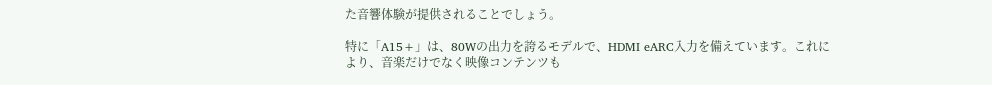た音響体験が提供されることでしょう。

特に「A15+」は、80Wの出力を誇るモデルで、HDMI eARC入力を備えています。これにより、音楽だけでなく映像コンテンツも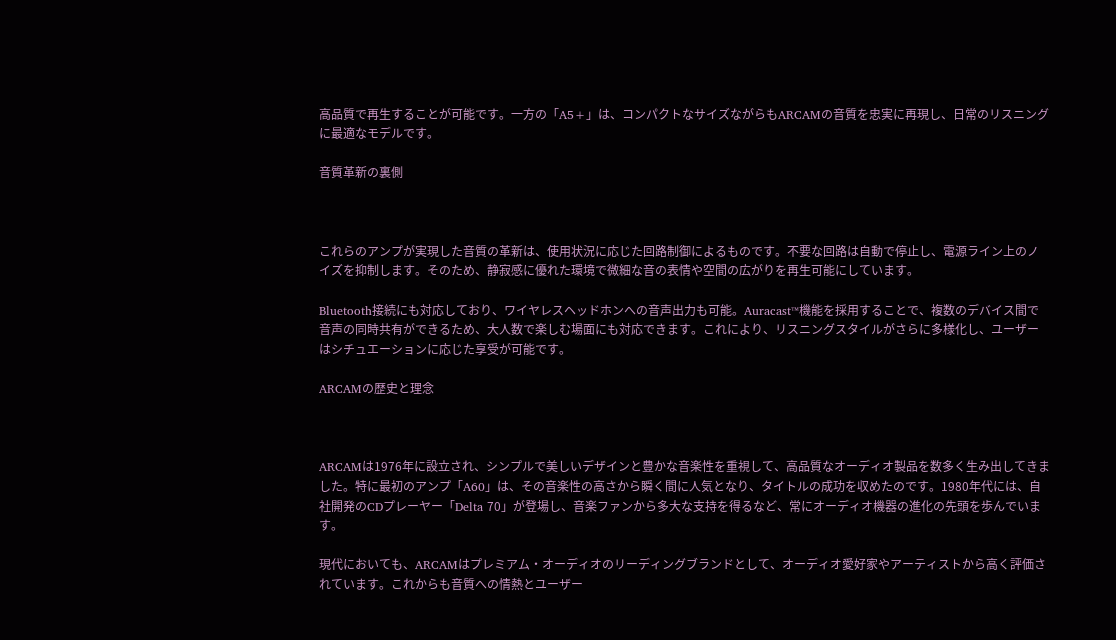高品質で再生することが可能です。一方の「A5+」は、コンパクトなサイズながらもARCAMの音質を忠実に再現し、日常のリスニングに最適なモデルです。

音質革新の裏側



これらのアンプが実現した音質の革新は、使用状況に応じた回路制御によるものです。不要な回路は自動で停止し、電源ライン上のノイズを抑制します。そのため、静寂感に優れた環境で微細な音の表情や空間の広がりを再生可能にしています。

Bluetooth接続にも対応しており、ワイヤレスヘッドホンへの音声出力も可能。Auracast™機能を採用することで、複数のデバイス間で音声の同時共有ができるため、大人数で楽しむ場面にも対応できます。これにより、リスニングスタイルがさらに多様化し、ユーザーはシチュエーションに応じた享受が可能です。

ARCAMの歴史と理念



ARCAMは1976年に設立され、シンプルで美しいデザインと豊かな音楽性を重視して、高品質なオーディオ製品を数多く生み出してきました。特に最初のアンプ「A60」は、その音楽性の高さから瞬く間に人気となり、タイトルの成功を収めたのです。1980年代には、自社開発のCDプレーヤー「Delta 70」が登場し、音楽ファンから多大な支持を得るなど、常にオーディオ機器の進化の先頭を歩んでいます。

現代においても、ARCAMはプレミアム・オーディオのリーディングブランドとして、オーディオ愛好家やアーティストから高く評価されています。これからも音質への情熱とユーザー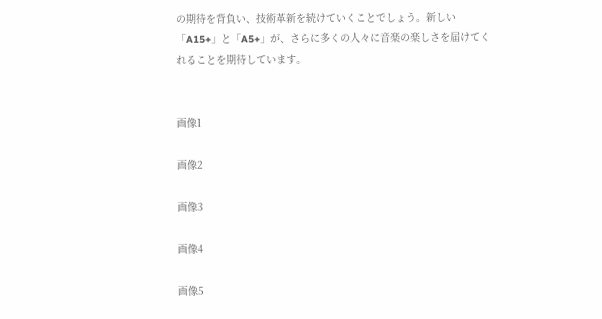の期待を背負い、技術革新を続けていくことでしょう。新しい「A15+」と「A5+」が、さらに多くの人々に音楽の楽しさを届けてくれることを期待しています。


画像1

画像2

画像3

画像4

画像5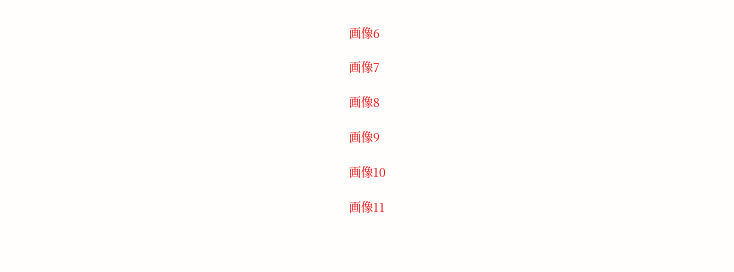画像6

画像7

画像8

画像9

画像10

画像11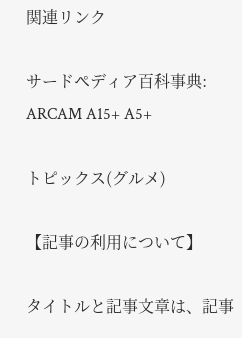関連リンク

サードペディア百科事典: ARCAM A15+ A5+

トピックス(グルメ)

【記事の利用について】

タイトルと記事文章は、記事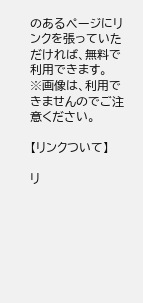のあるページにリンクを張っていただければ、無料で利用できます。
※画像は、利用できませんのでご注意ください。

【リンクついて】

リ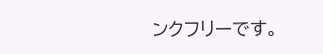ンクフリーです。